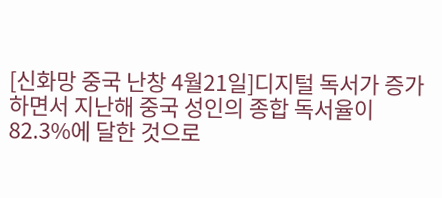[신화망 중국 난창 4월21일]디지털 독서가 증가하면서 지난해 중국 성인의 종합 독서율이 82.3%에 달한 것으로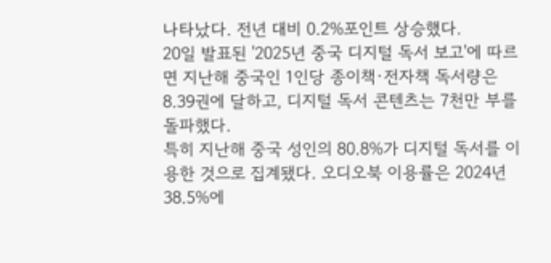나타났다. 전년 대비 0.2%포인트 상승했다.
20일 발표된 '2025년 중국 디지털 독서 보고'에 따르면 지난해 중국인 1인당 종이책∙전자책 독서량은 8.39권에 달하고, 디지털 독서 콘텐츠는 7천만 부를 돌파했다.
특히 지난해 중국 성인의 80.8%가 디지털 독서를 이용한 것으로 집계됐다. 오디오북 이용률은 2024년 38.5%에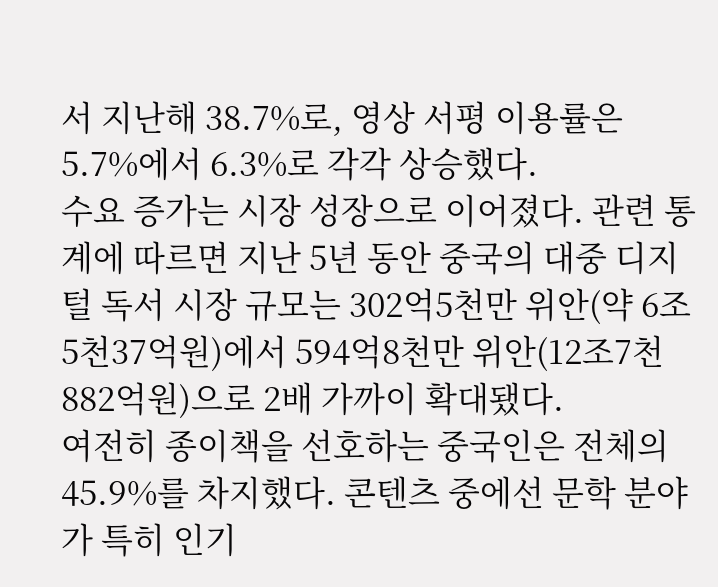서 지난해 38.7%로, 영상 서평 이용률은 5.7%에서 6.3%로 각각 상승했다.
수요 증가는 시장 성장으로 이어졌다. 관련 통계에 따르면 지난 5년 동안 중국의 대중 디지털 독서 시장 규모는 302억5천만 위안(약 6조5천37억원)에서 594억8천만 위안(12조7천882억원)으로 2배 가까이 확대됐다.
여전히 종이책을 선호하는 중국인은 전체의 45.9%를 차지했다. 콘텐츠 중에선 문학 분야가 특히 인기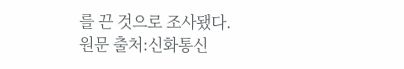를 끈 것으로 조사됐다.
원문 출처:신화통신